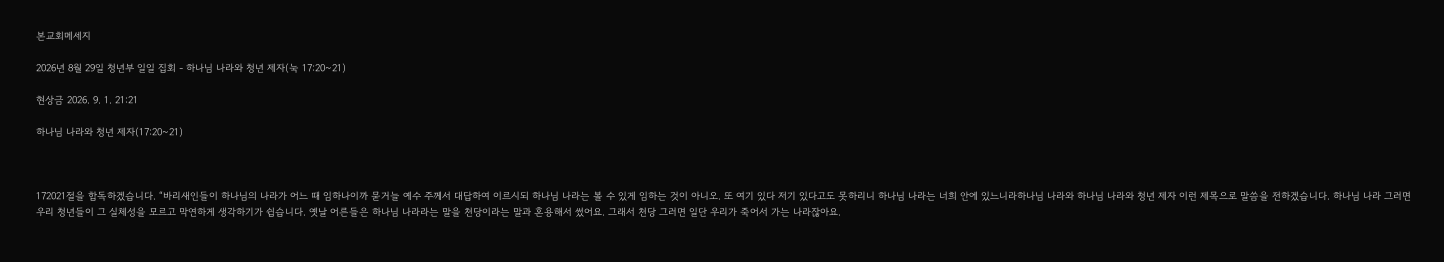본교회메세지

2026년 8월 29일 청년부 일일 집회 - 하나님 나라와 청년 제자(눅 17:20~21)

현상금 2026. 9. 1. 21:21

하나님 나라와 청년 제자(17:20~21)



172021절을 합독하겠습니다. “바리새인들이 하나님의 나라가 어느 때 임하나이까 묻거늘 예수 주께서 대답하여 이르시되 하나님 나라는 볼 수 있게 임하는 것이 아니오. 또 여기 있다 저기 있다고도 못하리니 하나님 나라는 너희 안에 있느니라하나님 나라와 하나님 나라와 청년 제자 이런 제목으로 말씀을 전하겠습니다. 하나님 나라 그러면 우리 청년들이 그 실체성을 모르고 막연하게 생각하기가 쉽습니다. 옛날 어른들은 하나님 나라라는 말을 천당이라는 말과 혼용해서 썼어요. 그래서 천당 그러면 일단 우리가 죽어서 가는 나라잖아요.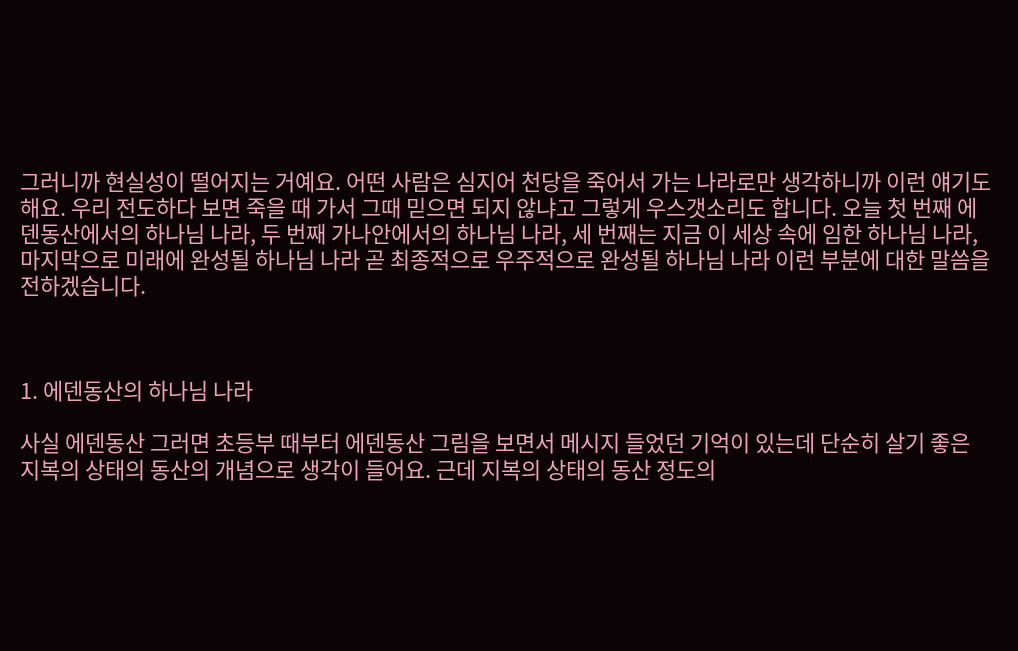그러니까 현실성이 떨어지는 거예요. 어떤 사람은 심지어 천당을 죽어서 가는 나라로만 생각하니까 이런 얘기도 해요. 우리 전도하다 보면 죽을 때 가서 그때 믿으면 되지 않냐고 그렇게 우스갯소리도 합니다. 오늘 첫 번째 에덴동산에서의 하나님 나라, 두 번째 가나안에서의 하나님 나라, 세 번째는 지금 이 세상 속에 임한 하나님 나라, 마지막으로 미래에 완성될 하나님 나라 곧 최종적으로 우주적으로 완성될 하나님 나라 이런 부분에 대한 말씀을 전하겠습니다.



1. 에덴동산의 하나님 나라

사실 에덴동산 그러면 초등부 때부터 에덴동산 그림을 보면서 메시지 들었던 기억이 있는데 단순히 살기 좋은 지복의 상태의 동산의 개념으로 생각이 들어요. 근데 지복의 상태의 동산 정도의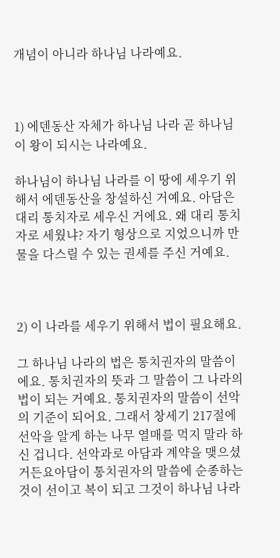개념이 아니라 하나님 나라예요.



1) 에덴동산 자체가 하나님 나라 곧 하나님이 왕이 되시는 나라예요.

하나님이 하나님 나라를 이 땅에 세우기 위해서 에덴동산을 창설하신 거예요. 아담은 대리 통치자로 세우신 거에요. 왜 대리 통치자로 세웠냐? 자기 형상으로 지었으니까 만물을 다스릴 수 있는 권세를 주신 거예요.



2) 이 나라를 세우기 위해서 법이 필요해요.

그 하나님 나라의 법은 통치권자의 말씀이에요. 통치권자의 뜻과 그 말씀이 그 나라의 법이 되는 거예요. 통치권자의 말씀이 선악의 기준이 되어요. 그래서 창세기 217절에 선악을 알게 하는 나무 열매를 먹지 말라 하신 겁니다. 선악과로 아담과 계약을 맺으셨거든요아담이 통치권자의 말씀에 순종하는 것이 선이고 복이 되고 그것이 하나님 나라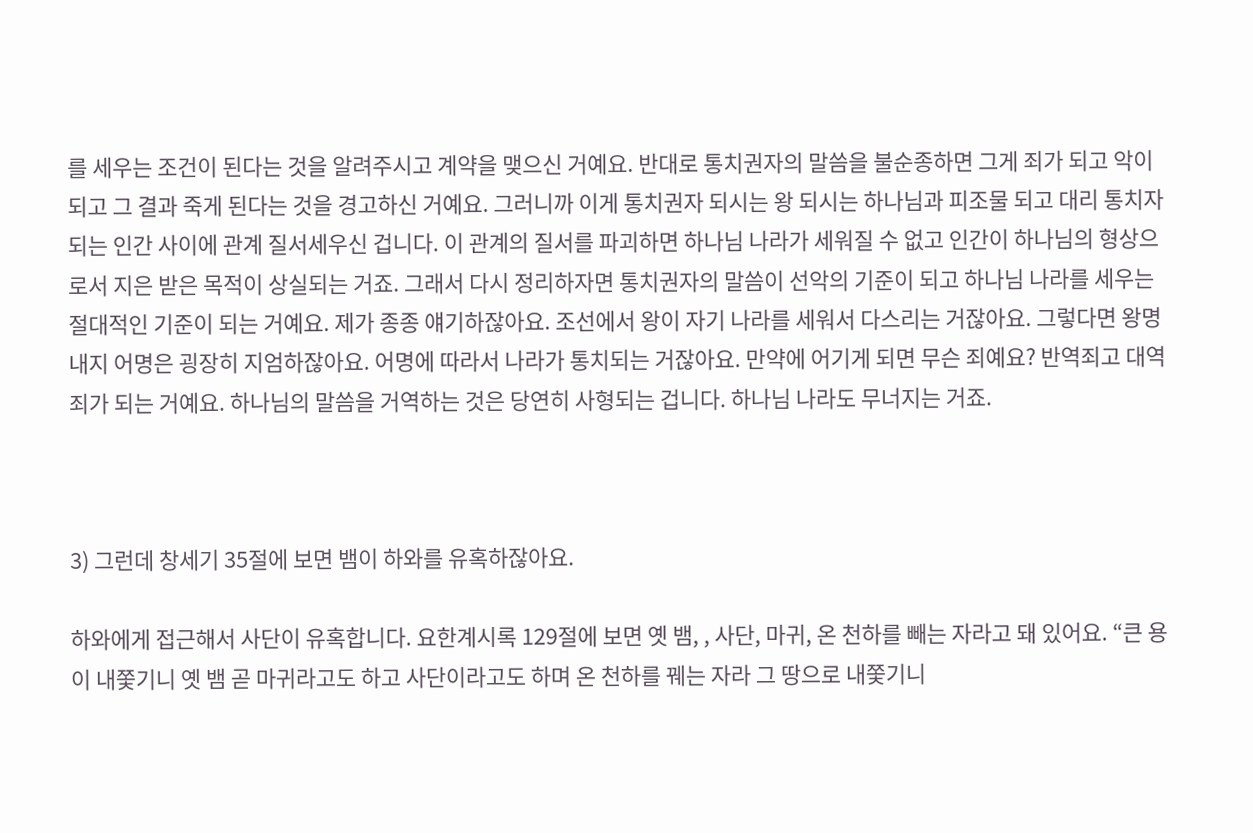를 세우는 조건이 된다는 것을 알려주시고 계약을 맺으신 거예요. 반대로 통치권자의 말씀을 불순종하면 그게 죄가 되고 악이 되고 그 결과 죽게 된다는 것을 경고하신 거예요. 그러니까 이게 통치권자 되시는 왕 되시는 하나님과 피조물 되고 대리 통치자 되는 인간 사이에 관계 질서세우신 겁니다. 이 관계의 질서를 파괴하면 하나님 나라가 세워질 수 없고 인간이 하나님의 형상으로서 지은 받은 목적이 상실되는 거죠. 그래서 다시 정리하자면 통치권자의 말씀이 선악의 기준이 되고 하나님 나라를 세우는 절대적인 기준이 되는 거예요. 제가 종종 얘기하잖아요. 조선에서 왕이 자기 나라를 세워서 다스리는 거잖아요. 그렇다면 왕명 내지 어명은 굉장히 지엄하잖아요. 어명에 따라서 나라가 통치되는 거잖아요. 만약에 어기게 되면 무슨 죄예요? 반역죄고 대역죄가 되는 거예요. 하나님의 말씀을 거역하는 것은 당연히 사형되는 겁니다. 하나님 나라도 무너지는 거죠.



3) 그런데 창세기 35절에 보면 뱀이 하와를 유혹하잖아요.

하와에게 접근해서 사단이 유혹합니다. 요한계시록 129절에 보면 옛 뱀, , 사단, 마귀, 온 천하를 빼는 자라고 돼 있어요. “큰 용이 내쫓기니 옛 뱀 곧 마귀라고도 하고 사단이라고도 하며 온 천하를 꿰는 자라 그 땅으로 내쫓기니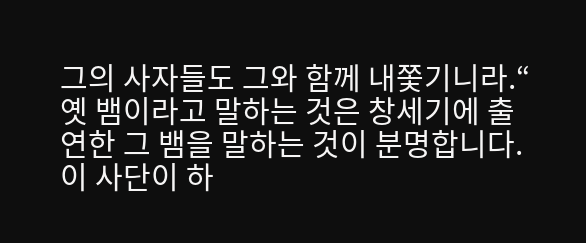그의 사자들도 그와 함께 내쫓기니라.“ 옛 뱀이라고 말하는 것은 창세기에 출연한 그 뱀을 말하는 것이 분명합니다. 이 사단이 하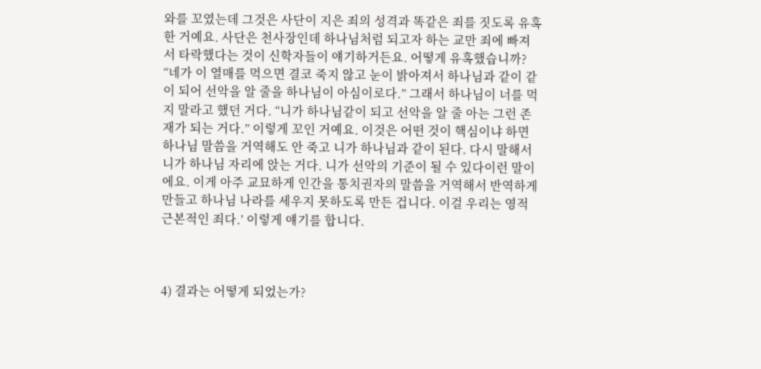와를 꼬였는데 그것은 사단이 지은 죄의 성격과 똑같은 죄를 짓도록 유혹한 거예요. 사단은 천사장인데 하나님처럼 되고자 하는 교만 죄에 빠져서 타락했다는 것이 신학자들이 얘기하거든요. 어떻게 유혹했습니까? “네가 이 열매를 먹으면 결코 죽지 않고 눈이 밝아져서 하나님과 같이 같이 되어 선악을 알 줄을 하나님이 아심이로다.” 그래서 하나님이 너를 먹지 말라고 했던 거다. “니가 하나님같이 되고 선악을 알 줄 아는 그런 존재가 되는 거다.” 이렇게 꼬인 거예요. 이것은 어떤 것이 핵심이냐 하면 하나님 말씀을 거역해도 안 죽고 니가 하나님과 같이 된다. 다시 말해서 니가 하나님 자리에 앉는 거다. 니가 선악의 기준이 될 수 있다이런 말이에요. 이게 아주 교묘하게 인간을 통치권자의 말씀을 거역해서 반역하게 만들고 하나님 나라를 세우지 못하도록 만든 겁니다. 이걸 우리는 영적 근본적인 죄다.’ 이렇게 얘기를 합니다.



4) 결과는 어떻게 되었는가?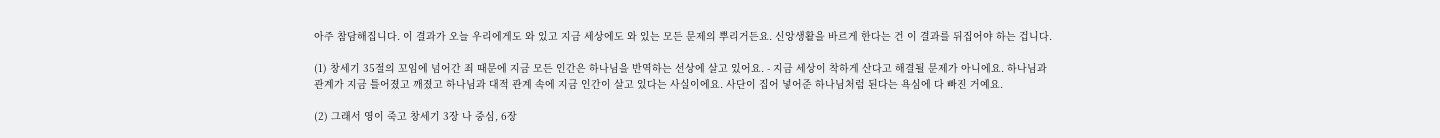아주 참담해집니다. 이 결과가 오늘 우리에게도 와 있고 지금 세상에도 와 있는 모든 문제의 뿌리거든요. 신앙생활을 바르게 한다는 건 이 결과를 뒤집어야 하는 겁니다.

(1) 창세기 35절의 꼬임에 넘어간 죄 때문에 지금 모든 인간은 하나님을 반역하는 선상에 살고 있어요. - 지금 세상이 착하게 산다고 해결될 문제가 아니에요. 하나님과 관계가 지금 틀어졌고 깨졌고 하나님과 대적 관계 속에 지금 인간이 살고 있다는 사실이에요. 사단이 집어 넣어준 하나님처럼 된다는 욕심에 다 빠진 거예요.

(2) 그래서 영이 죽고 창세기 3장 나 중심, 6장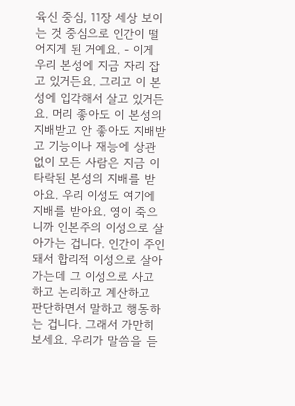육신 중심, 11장 세상 보이는 것 중심으로 인간이 떨어지게 된 거예요. - 이게 우리 본성에 지금 자리 잡고 있거든요. 그리고 이 본성에 입각해서 살고 있거든요. 머리 좋아도 이 본성의 지배받고 안 좋아도 지배받고 기능이나 재능에 상관없이 모든 사람은 지금 이 타락된 본성의 지배를 받아요. 우리 이성도 여기에 지배를 받아요. 영이 죽으니까 인본주의 이성으로 살아가는 겁니다. 인간이 주인 돼서 합리적 이성으로 살아가는데 그 이성으로 사고하고 논리하고 계산하고 판단하면서 말하고 행동하는 겁니다. 그래서 가만히 보세요. 우리가 말씀을 듣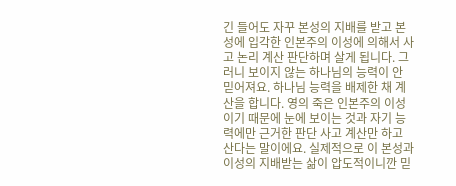긴 들어도 자꾸 본성의 지배를 받고 본성에 입각한 인본주의 이성에 의해서 사고 논리 계산 판단하며 살게 됩니다. 그러니 보이지 않는 하나님의 능력이 안 믿어져요. 하나님 능력을 배제한 채 계산을 합니다. 영의 죽은 인본주의 이성이기 때문에 눈에 보이는 것과 자기 능력에만 근거한 판단 사고 계산만 하고 산다는 말이에요. 실제적으로 이 본성과 이성의 지배받는 삶이 압도적이니깐 믿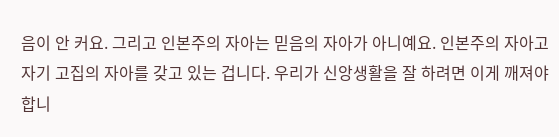음이 안 커요. 그리고 인본주의 자아는 믿음의 자아가 아니예요. 인본주의 자아고 자기 고집의 자아를 갖고 있는 겁니다. 우리가 신앙생활을 잘 하려면 이게 깨져야 합니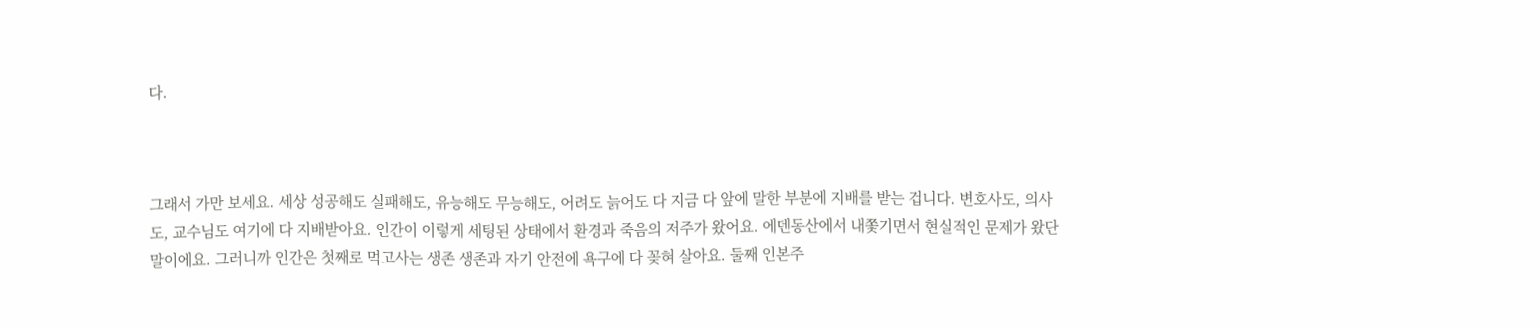다.



그래서 가만 보세요. 세상 성공해도 실패해도, 유능해도 무능해도, 어려도 늙어도 다 지금 다 앞에 말한 부분에 지배를 받는 겁니다. 변호사도, 의사도, 교수님도 여기에 다 지배받아요. 인간이 이렇게 세팅된 상태에서 환경과 죽음의 저주가 왔어요. 에덴동산에서 내쫓기면서 현실적인 문제가 왔단 말이에요. 그러니까 인간은 첫째로 먹고사는 생존 생존과 자기 안전에 욕구에 다 꽂혀 살아요. 둘째 인본주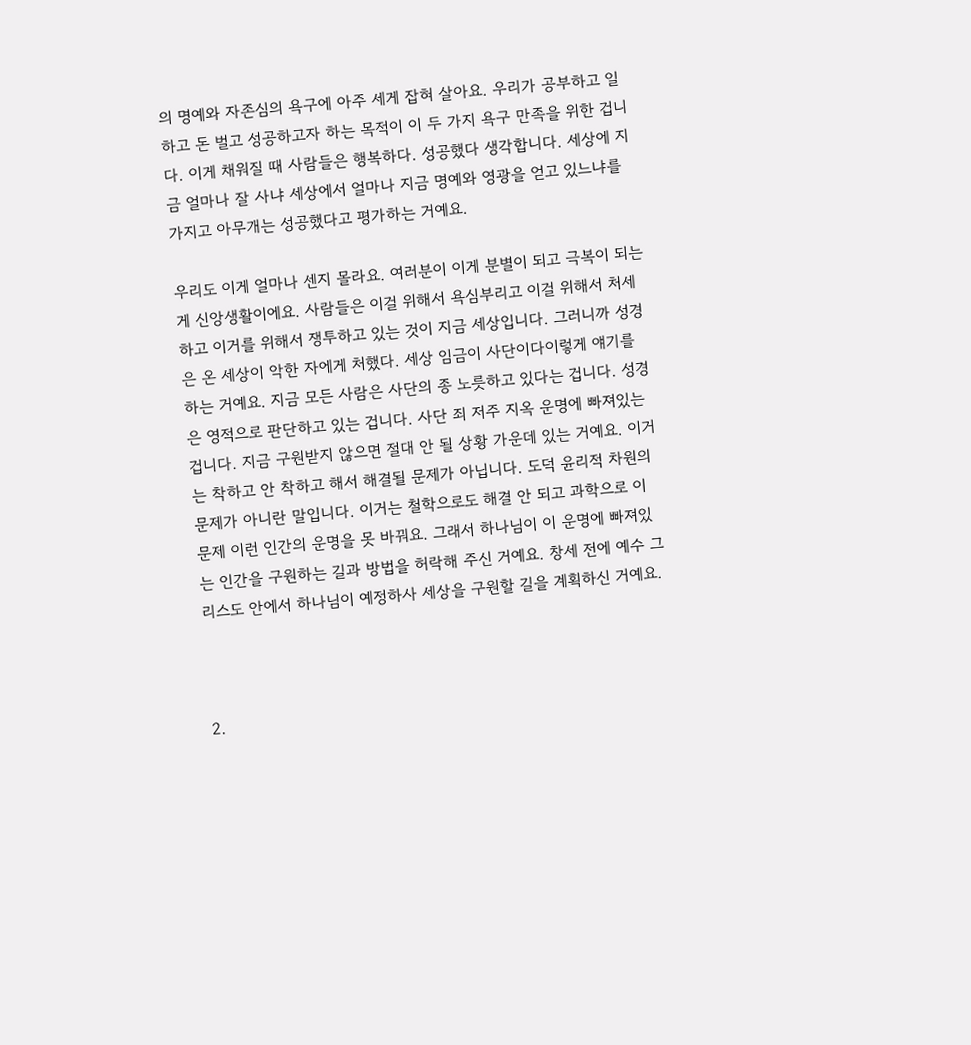의 명예와 자존심의 욕구에 아주 세게 잡혀 살아요. 우리가 공부하고 일하고 돈 벌고 성공하고자 하는 목적이 이 두 가지 욕구 만족을 위한 겁니다. 이게 채워질 때 사람들은 행복하다. 성공했다 생각합니다. 세상에 지금 얼마나 잘 사냐 세상에서 얼마나 지금 명예와 영광을 얻고 있느냐를 가지고 아무개는 성공했다고 평가하는 거예요.

우리도 이게 얼마나 센지 몰라요. 여러분이 이게 분별이 되고 극복이 되는 게 신앙생활이에요. 사람들은 이걸 위해서 욕심부리고 이걸 위해서 처세하고 이거를 위해서 쟁투하고 있는 것이 지금 세상입니다. 그러니까 성경은 온 세상이 악한 자에게 처했다. 세상 임금이 사단이다이렇게 얘기를 하는 거예요. 지금 모든 사람은 사단의 종 노릇하고 있다는 겁니다. 성경은 영적으로 판단하고 있는 겁니다. 사단 죄 저주 지옥 운명에 빠져있는 겁니다. 지금 구원받지 않으면 절대 안 될 상황 가운데 있는 거예요. 이거는 착하고 안 착하고 해서 해결될 문제가 아닙니다. 도덕 윤리적 차원의 문제가 아니란 말입니다. 이거는 철학으로도 해결 안 되고 과학으로 이 문제 이런 인간의 운명을 못 바꿔요. 그래서 하나님이 이 운명에 빠져있는 인간을 구원하는 길과 방법을 허락해 주신 거예요. 창세 전에 예수 그리스도 안에서 하나님이 예정하사 세상을 구원할 길을 계획하신 거예요.



2.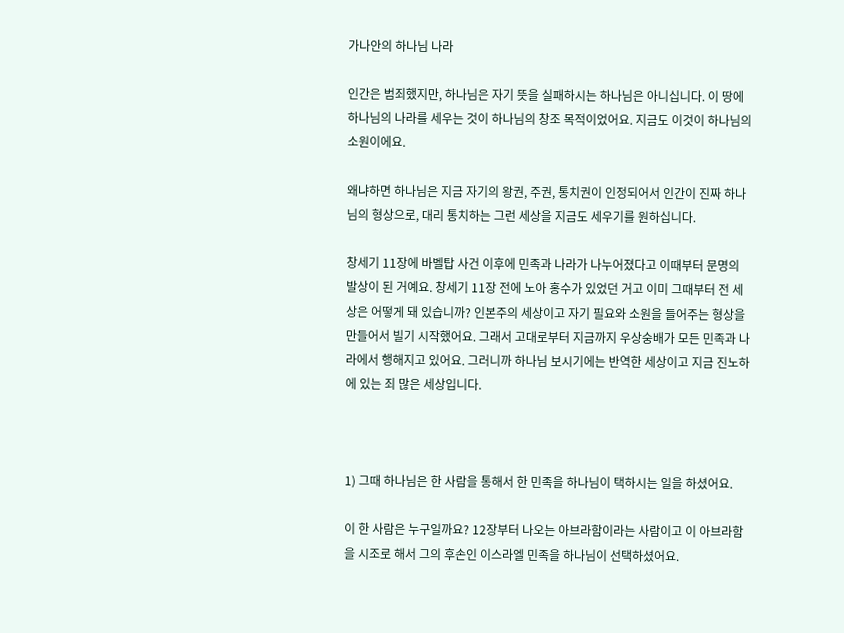가나안의 하나님 나라

인간은 범죄했지만, 하나님은 자기 뜻을 실패하시는 하나님은 아니십니다. 이 땅에 하나님의 나라를 세우는 것이 하나님의 창조 목적이었어요. 지금도 이것이 하나님의 소원이에요.

왜냐하면 하나님은 지금 자기의 왕권, 주권, 통치권이 인정되어서 인간이 진짜 하나님의 형상으로, 대리 통치하는 그런 세상을 지금도 세우기를 원하십니다.

창세기 11장에 바벨탑 사건 이후에 민족과 나라가 나누어졌다고 이때부터 문명의 발상이 된 거예요. 창세기 11장 전에 노아 홍수가 있었던 거고 이미 그때부터 전 세상은 어떻게 돼 있습니까? 인본주의 세상이고 자기 필요와 소원을 들어주는 형상을 만들어서 빌기 시작했어요. 그래서 고대로부터 지금까지 우상숭배가 모든 민족과 나라에서 행해지고 있어요. 그러니까 하나님 보시기에는 반역한 세상이고 지금 진노하에 있는 죄 많은 세상입니다.



1) 그때 하나님은 한 사람을 통해서 한 민족을 하나님이 택하시는 일을 하셨어요.

이 한 사람은 누구일까요? 12장부터 나오는 아브라함이라는 사람이고 이 아브라함을 시조로 해서 그의 후손인 이스라엘 민족을 하나님이 선택하셨어요.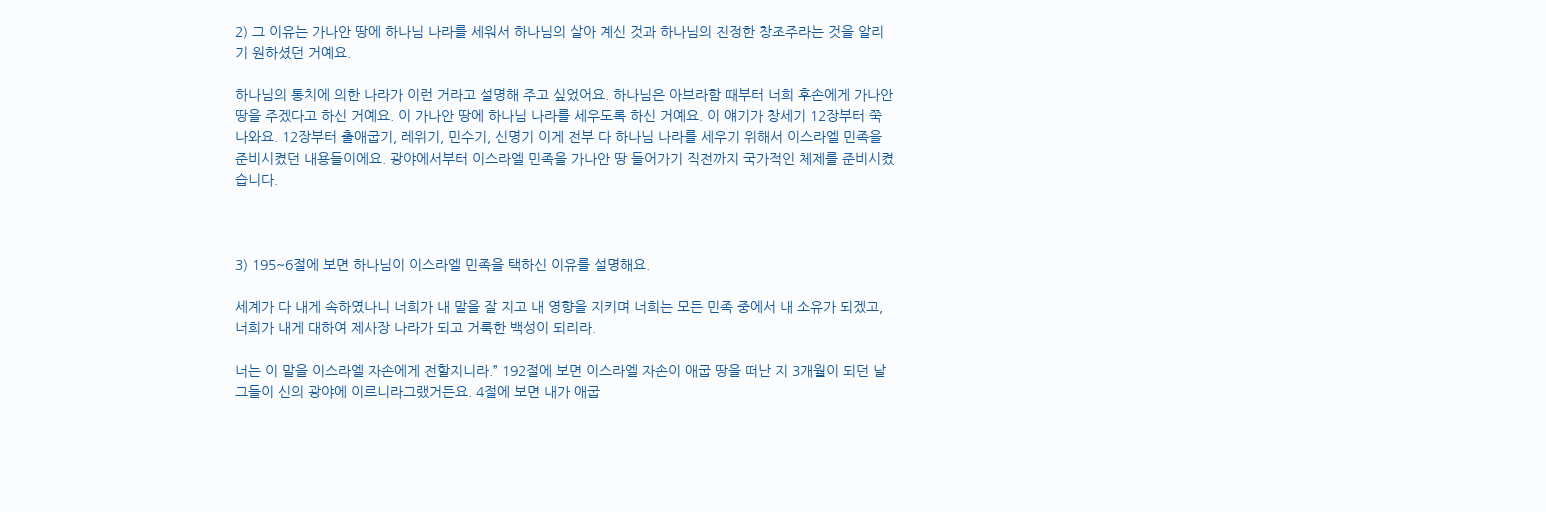2) 그 이유는 가나안 땅에 하나님 나라를 세워서 하나님의 살아 계신 것과 하나님의 진정한 창조주라는 것을 알리기 원하셨던 거예요.

하나님의 통치에 의한 나라가 이런 거라고 설명해 주고 싶었어요. 하나님은 아브라함 때부터 너희 후손에게 가나안 땅을 주겠다고 하신 거예요. 이 가나안 땅에 하나님 나라를 세우도록 하신 거예요. 이 얘기가 창세기 12장부터 쭉 나와요. 12장부터 출애굽기, 레위기, 민수기, 신명기 이게 전부 다 하나님 나라를 세우기 위해서 이스라엘 민족을 준비시켰던 내용들이에요. 광야에서부터 이스라엘 민족을 가나안 땅 들어가기 직전까지 국가적인 체제를 준비시켰습니다.



3) 195~6절에 보면 하나님이 이스라엘 민족을 택하신 이유를 설명해요.

세계가 다 내게 속하였나니 너희가 내 말을 잘 지고 내 영향을 지키며 너희는 모든 민족 중에서 내 소유가 되겠고, 너희가 내게 대하여 제사장 나라가 되고 거룩한 백성이 되리라.

너는 이 말을 이스라엘 자손에게 전할지니라.” 192절에 보면 이스라엘 자손이 애굽 땅을 떠난 지 3개월이 되던 날 그들이 신의 광야에 이르니라그랬거든요. 4절에 보면 내가 애굽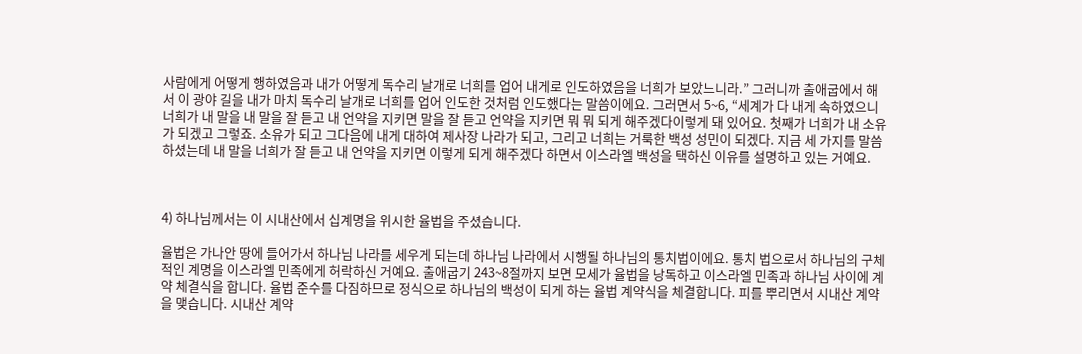사람에게 어떻게 행하였음과 내가 어떻게 독수리 날개로 너희를 업어 내게로 인도하였음을 너희가 보았느니라.” 그러니까 출애굽에서 해서 이 광야 길을 내가 마치 독수리 날개로 너희를 업어 인도한 것처럼 인도했다는 말씀이에요. 그러면서 5~6, “세계가 다 내게 속하였으니 너희가 내 말을 내 말을 잘 듣고 내 언약을 지키면 말을 잘 듣고 언약을 지키면 뭐 뭐 되게 해주겠다이렇게 돼 있어요. 첫째가 너희가 내 소유가 되겠고 그렇죠. 소유가 되고 그다음에 내게 대하여 제사장 나라가 되고, 그리고 너희는 거룩한 백성 성민이 되겠다. 지금 세 가지를 말씀하셨는데 내 말을 너희가 잘 듣고 내 언약을 지키면 이렇게 되게 해주겠다 하면서 이스라엘 백성을 택하신 이유를 설명하고 있는 거예요.



4) 하나님께서는 이 시내산에서 십계명을 위시한 율법을 주셨습니다.

율법은 가나안 땅에 들어가서 하나님 나라를 세우게 되는데 하나님 나라에서 시행될 하나님의 통치법이에요. 통치 법으로서 하나님의 구체적인 계명을 이스라엘 민족에게 허락하신 거예요. 출애굽기 243~8절까지 보면 모세가 율법을 낭독하고 이스라엘 민족과 하나님 사이에 계약 체결식을 합니다. 율법 준수를 다짐하므로 정식으로 하나님의 백성이 되게 하는 율법 계약식을 체결합니다. 피를 뿌리면서 시내산 계약을 맺습니다. 시내산 계약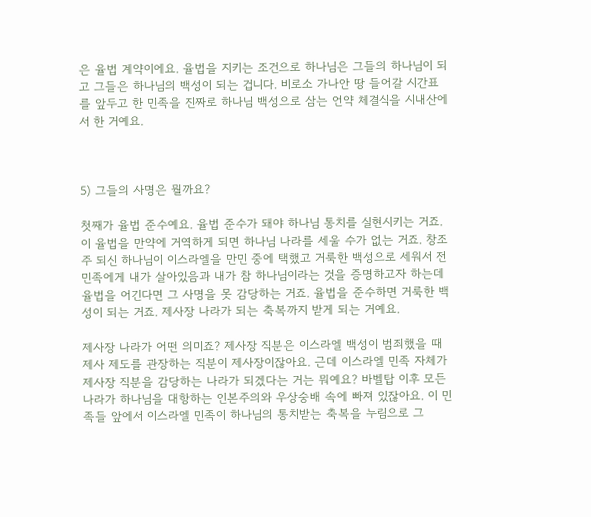은 율법 계약이에요. 율법을 지키는 조건으로 하나님은 그들의 하나님이 되고 그들은 하나님의 백성이 되는 겁니다. 비로소 가나안 땅 들어갈 시간표를 앞두고 한 민족을 진짜로 하나님 백성으로 삼는 언약 체결식을 시내산에서 한 거예요.



5) 그들의 사명은 뭘까요?

첫째가 율법 준수예요. 율법 준수가 돼야 하나님 통치를 실현시키는 거죠. 이 율법을 만약에 거역하게 되면 하나님 나라를 세울 수가 없는 거죠. 창조주 되신 하나님이 이스라엘을 만민 중에 택했고 거룩한 백성으로 세워서 전 민족에게 내가 살아있음과 내가 참 하나님이라는 것을 증명하고자 하는데 율법을 어긴다면 그 사명을 못 감당하는 거죠. 율법을 준수하면 거룩한 백성이 되는 거죠. 제사장 나라가 되는 축복까지 받게 되는 거예요.

제사장 나라가 어떤 의미죠? 제사장 직분은 이스라엘 백성이 범죄했을 때 제사 제도를 관장하는 직분이 제사장이잖아요. 근데 이스라엘 민족 자체가 제사장 직분을 감당하는 나라가 되겠다는 거는 뭐예요? 바벨탑 이후 모든 나라가 하나님을 대항하는 인본주의와 우상숭배 속에 빠져 있잖아요. 이 민족들 앞에서 이스라엘 민족이 하나님의 통치받는 축복을 누림으로 그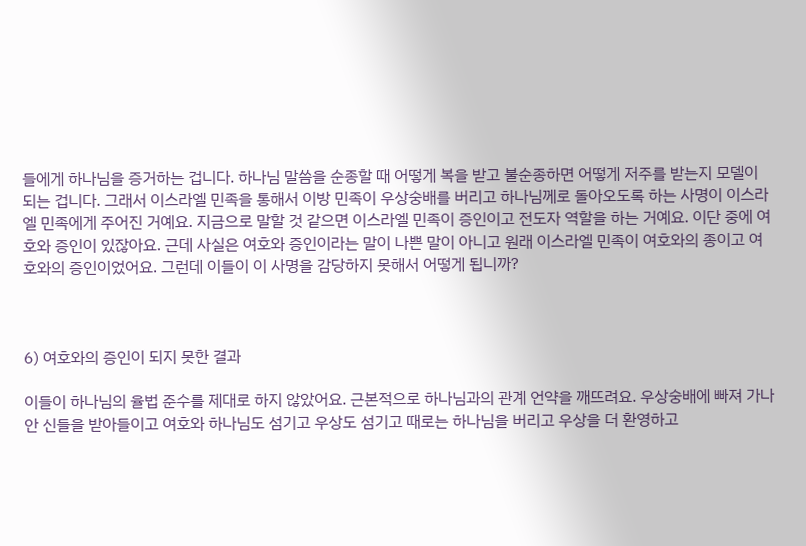들에게 하나님을 증거하는 겁니다. 하나님 말씀을 순종할 때 어떻게 복을 받고 불순종하면 어떻게 저주를 받는지 모델이 되는 겁니다. 그래서 이스라엘 민족을 통해서 이방 민족이 우상숭배를 버리고 하나님께로 돌아오도록 하는 사명이 이스라엘 민족에게 주어진 거예요. 지금으로 말할 것 같으면 이스라엘 민족이 증인이고 전도자 역할을 하는 거예요. 이단 중에 여호와 증인이 있잖아요. 근데 사실은 여호와 증인이라는 말이 나쁜 말이 아니고 원래 이스라엘 민족이 여호와의 종이고 여호와의 증인이었어요. 그런데 이들이 이 사명을 감당하지 못해서 어떻게 됩니까?



6) 여호와의 증인이 되지 못한 결과

이들이 하나님의 율법 준수를 제대로 하지 않았어요. 근본적으로 하나님과의 관계 언약을 깨뜨려요. 우상숭배에 빠져 가나안 신들을 받아들이고 여호와 하나님도 섬기고 우상도 섬기고 때로는 하나님을 버리고 우상을 더 환영하고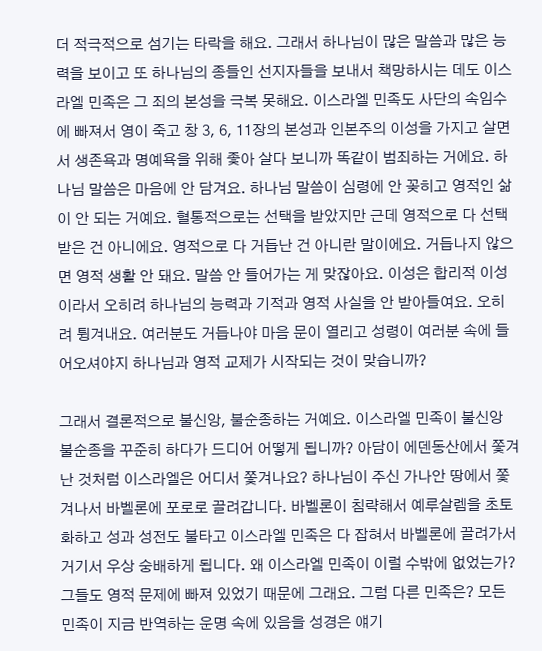더 적극적으로 섬기는 타락을 해요. 그래서 하나님이 많은 말씀과 많은 능력을 보이고 또 하나님의 종들인 선지자들을 보내서 책망하시는 데도 이스라엘 민족은 그 죄의 본성을 극복 못해요. 이스라엘 민족도 사단의 속임수에 빠져서 영이 죽고 창 3, 6, 11장의 본성과 인본주의 이성을 가지고 살면서 생존욕과 명예욕을 위해 좇아 살다 보니까 똑같이 범죄하는 거에요. 하나님 말씀은 마음에 안 담겨요. 하나님 말씀이 심령에 안 꽂히고 영적인 삶이 안 되는 거예요. 혈통적으로는 선택을 받았지만 근데 영적으로 다 선택받은 건 아니에요. 영적으로 다 거듭난 건 아니란 말이에요. 거듭나지 않으면 영적 생활 안 돼요. 말씀 안 들어가는 게 맞잖아요. 이성은 합리적 이성이라서 오히려 하나님의 능력과 기적과 영적 사실을 안 받아들여요. 오히려 튕겨내요. 여러분도 거듭나야 마음 문이 열리고 성령이 여러분 속에 들어오셔야지 하나님과 영적 교제가 시작되는 것이 맞습니까?

그래서 결론적으로 불신앙, 불순종하는 거예요. 이스라엘 민족이 불신앙 불순종을 꾸준히 하다가 드디어 어떻게 됩니까? 아담이 에덴동산에서 쫓겨난 것처럼 이스라엘은 어디서 쫓겨나요? 하나님이 주신 가나안 땅에서 쫓겨나서 바벨론에 포로로 끌려갑니다. 바벨론이 침략해서 예루살렘을 초토화하고 성과 성전도 불타고 이스라엘 민족은 다 잡혀서 바벨론에 끌려가서 거기서 우상 숭배하게 됩니다. 왜 이스라엘 민족이 이럴 수밖에 없었는가? 그들도 영적 문제에 빠져 있었기 때문에 그래요. 그럼 다른 민족은? 모든 민족이 지금 반역하는 운명 속에 있음을 성경은 얘기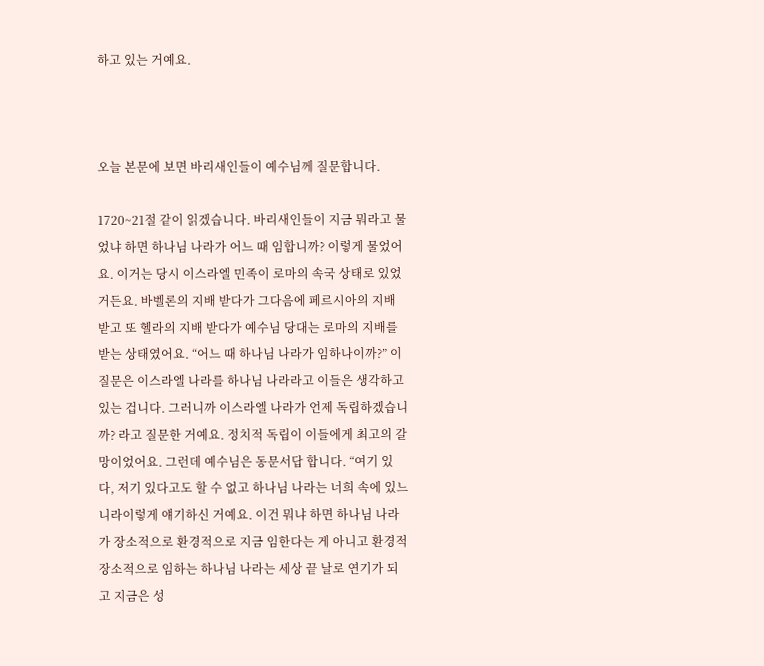하고 있는 거예요.



오늘 본문에 보면 바리새인들이 예수님께 질문합니다.

1720~21절 같이 읽겠습니다. 바리새인들이 지금 뭐라고 물었냐 하면 하나님 나라가 어느 때 임합니까? 이렇게 물었어요. 이거는 당시 이스라엘 민족이 로마의 속국 상태로 있었거든요. 바벨론의 지배 받다가 그다음에 페르시아의 지배 받고 또 헬라의 지배 받다가 예수님 당대는 로마의 지배를 받는 상태였어요. “어느 때 하나님 나라가 임하나이까?” 이 질문은 이스라엘 나라를 하나님 나라라고 이들은 생각하고 있는 겁니다. 그러니까 이스라엘 나라가 언제 독립하겠습니까? 라고 질문한 거예요. 정치적 독립이 이들에게 최고의 갈망이었어요. 그런데 예수님은 동문서답 합니다. “여기 있다, 저기 있다고도 할 수 없고 하나님 나라는 너희 속에 있느니라이렇게 얘기하신 거예요. 이건 뭐냐 하면 하나님 나라가 장소적으로 환경적으로 지금 임한다는 게 아니고 환경적 장소적으로 임하는 하나님 나라는 세상 끝 날로 연기가 되고 지금은 성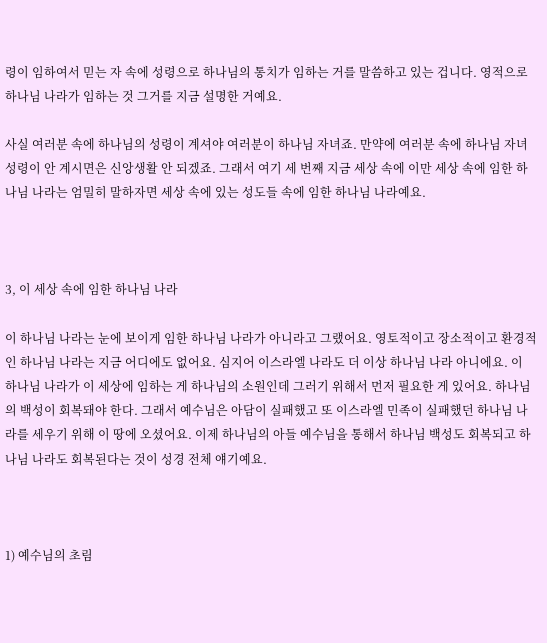령이 임하여서 믿는 자 속에 성령으로 하나님의 통치가 임하는 거를 말씀하고 있는 겁니다. 영적으로 하나님 나라가 임하는 것 그거를 지금 설명한 거예요.

사실 여러분 속에 하나님의 성령이 계셔야 여러분이 하나님 자녀죠. 만약에 여러분 속에 하나님 자녀 성령이 안 계시면은 신앙생활 안 되겠죠. 그래서 여기 세 번째 지금 세상 속에 이만 세상 속에 임한 하나님 나라는 엄밀히 말하자면 세상 속에 있는 성도들 속에 임한 하나님 나라예요.



3, 이 세상 속에 임한 하나님 나라

이 하나님 나라는 눈에 보이게 임한 하나님 나라가 아니라고 그랬어요. 영토적이고 장소적이고 환경적인 하나님 나라는 지금 어디에도 없어요. 심지어 이스라엘 나라도 더 이상 하나님 나라 아니에요. 이 하나님 나라가 이 세상에 임하는 게 하나님의 소원인데 그러기 위해서 먼저 필요한 게 있어요. 하나님의 백성이 회복돼야 한다. 그래서 예수님은 아담이 실패했고 또 이스라엘 민족이 실패했던 하나님 나라를 세우기 위해 이 땅에 오셨어요. 이제 하나님의 아들 예수님을 통해서 하나님 백성도 회복되고 하나님 나라도 회복된다는 것이 성경 전체 얘기예요.



1) 예수님의 초림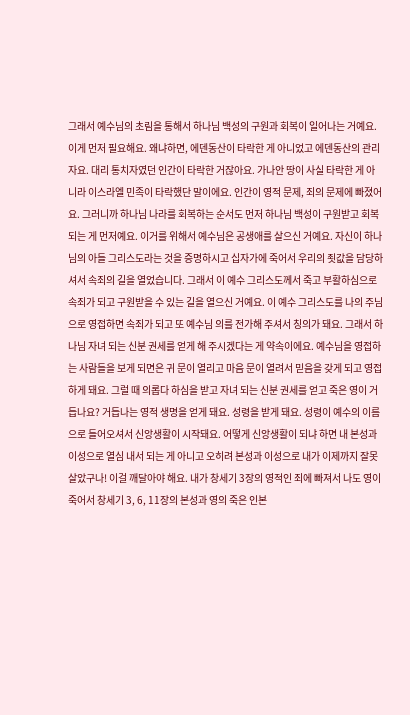그래서 예수님의 초림을 통해서 하나님 백성의 구원과 회복이 일어나는 거예요. 이게 먼저 필요해요. 왜냐하면, 에덴동산이 타락한 게 아니었고 에덴동산의 관리자요. 대리 통치자였던 인간이 타락한 거잖아요. 가나안 땅이 사실 타락한 게 아니라 이스라엘 민족이 타락했단 말이에요. 인간이 영적 문제, 죄의 문제에 빠졌어요. 그러니까 하나님 나라를 회복하는 순서도 먼저 하나님 백성이 구원받고 회복되는 게 먼저예요. 이거를 위해서 예수님은 공생애를 살으신 거예요. 자신이 하나님의 아들 그리스도라는 것을 증명하시고 십자가에 죽어서 우리의 죗값을 담당하셔서 속죄의 길을 열었습니다. 그래서 이 예수 그리스도께서 죽고 부활하심으로 속죄가 되고 구원받을 수 있는 길을 열으신 거예요. 이 예수 그리스도를 나의 주님으로 영접하면 속죄가 되고 또 예수님 의를 전가해 주셔서 칭의가 돼요. 그래서 하나님 자녀 되는 신분 권세를 얻게 해 주시겠다는 게 약속이에요. 예수님을 영접하는 사람들을 보게 되면은 귀 문이 열리고 마음 문이 열려서 믿음을 갖게 되고 영접하게 돼요. 그럴 때 의롭다 하심을 받고 자녀 되는 신분 권세를 얻고 죽은 영이 거듭나요? 거듭나는 영적 생명을 얻게 돼요. 성령을 받게 돼요. 성령이 예수의 이름으로 들어오셔서 신앙생활이 시작돼요. 어떻게 신앙생활이 되냐 하면 내 본성과 이성으로 열심 내서 되는 게 아니고 오히려 본성과 이성으로 내가 이제까지 잘못 살았구나! 이걸 깨달아야 해요. 내가 창세기 3장의 영적인 죄에 빠져서 나도 영이 죽어서 창세기 3, 6, 11장의 본성과 영의 죽은 인본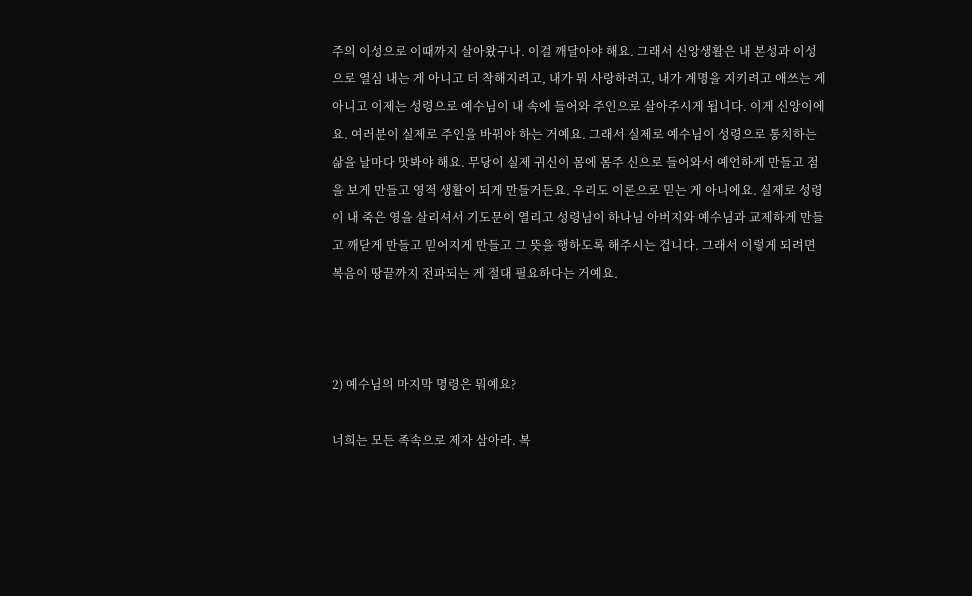주의 이성으로 이때까지 살아왔구나. 이걸 깨달아야 해요. 그래서 신앙생활은 내 본성과 이성으로 열심 내는 게 아니고 더 착해지려고, 내가 뭐 사랑하려고, 내가 계명을 지키려고 애쓰는 게 아니고 이제는 성령으로 예수님이 내 속에 들어와 주인으로 살아주시게 됩니다. 이게 신앙이에요. 여러분이 실제로 주인을 바꿔야 하는 거예요. 그래서 실제로 예수님이 성령으로 통치하는 삶을 날마다 맛봐야 해요. 무당이 실제 귀신이 몸에 몸주 신으로 들어와서 예언하게 만들고 점을 보게 만들고 영적 생활이 되게 만들거든요. 우리도 이론으로 믿는 게 아니에요. 실제로 성령이 내 죽은 영을 살리셔서 기도문이 열리고 성령님이 하나님 아버지와 예수님과 교제하게 만들고 깨닫게 만들고 믿어지게 만들고 그 뜻을 행하도록 해주시는 겁니다. 그래서 이렇게 되려면 복음이 땅끝까지 전파되는 게 절대 필요하다는 거예요.



2) 예수님의 마지막 명령은 뭐예요?

너희는 모든 족속으로 제자 삼아라. 복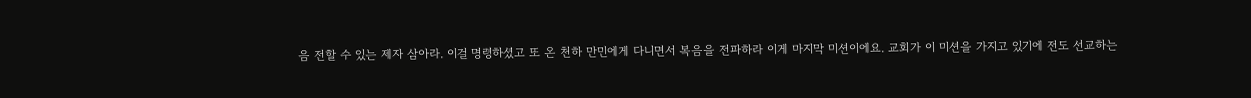음 전할 수 있는 제자 삼아라. 이걸 명령하셨고 또 온 천하 만민에게 다니면서 복음을 전파하라 이게 마지막 미션이에요. 교회가 이 미션을 가지고 있기에 전도 선교하는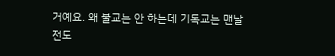거예요. 왜 불교는 안 하는데 기독교는 맨날 전도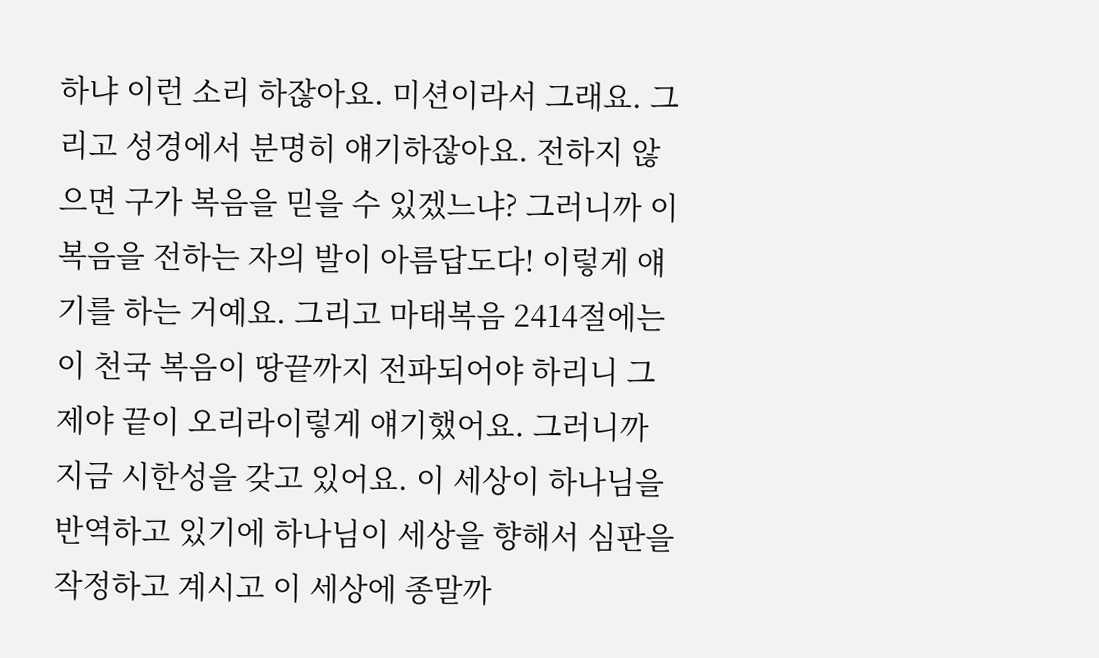하냐 이런 소리 하잖아요. 미션이라서 그래요. 그리고 성경에서 분명히 얘기하잖아요. 전하지 않으면 구가 복음을 믿을 수 있겠느냐? 그러니까 이 복음을 전하는 자의 발이 아름답도다! 이렇게 얘기를 하는 거예요. 그리고 마태복음 2414절에는 이 천국 복음이 땅끝까지 전파되어야 하리니 그제야 끝이 오리라이렇게 얘기했어요. 그러니까 지금 시한성을 갖고 있어요. 이 세상이 하나님을 반역하고 있기에 하나님이 세상을 향해서 심판을 작정하고 계시고 이 세상에 종말까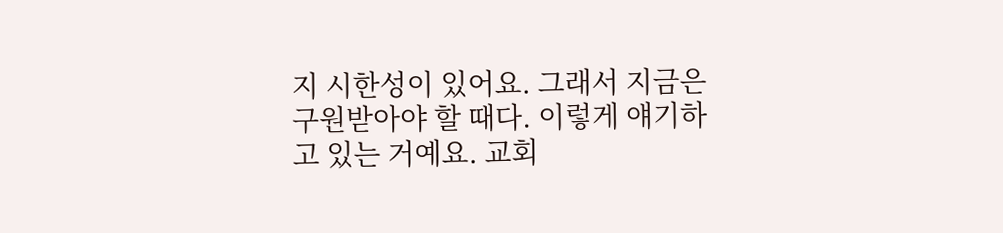지 시한성이 있어요. 그래서 지금은 구원받아야 할 때다. 이렇게 얘기하고 있는 거예요. 교회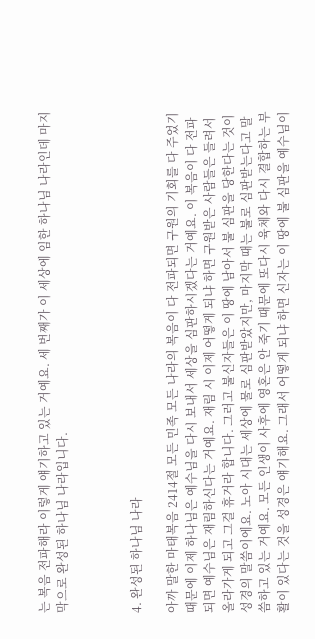는 복음 전파해라 이렇게 얘기하고 있는 거예요. 세 번째가 이 세상에 임한 하나님 나라인데 마지막으로 완성된 하나님 나라입니다.



4. 완성된 하나님 나라

아까 말한 마태복음 2414절 모든 민족 모든 나라의 복음이 다 전파되면 구원의 기회를 다 주었기 때문에 이제 하나님은 예수님을 다시 보내서 세상을 심판하시겠다는 거예요. 이 복음이 다 전파되면 예수님은 재림하신다는 거예요. 재림 시 이제 어떻게 되냐 하면 구원받은 사람들은 들려서 올라가게 되고 그걸 휴거라 합니다. 그러고 불신자들은 이 땅에 남아서 불 심판을 당한다는 것이 성경의 말씀이에요. 노아 시대는 세상에 물로 심판받았지만, 마지막 때는 불로 심판받는다고 말씀하고 있는 거예요. 모든 인생이 사후에 영혼은 안 죽기 때문에 또다시 육체와 다시 결합하는 부활이 있다는 것을 성경은 얘기해요. 그래서 어떻게 되냐 하면 신자는 이 땅에 불 심판을 예수님이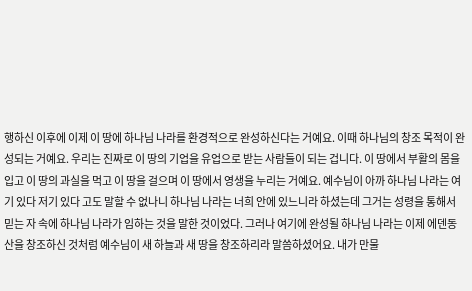행하신 이후에 이제 이 땅에 하나님 나라를 환경적으로 완성하신다는 거예요. 이때 하나님의 창조 목적이 완성되는 거예요. 우리는 진짜로 이 땅의 기업을 유업으로 받는 사람들이 되는 겁니다. 이 땅에서 부활의 몸을 입고 이 땅의 과실을 먹고 이 땅을 걸으며 이 땅에서 영생을 누리는 거예요. 예수님이 아까 하나님 나라는 여기 있다 저기 있다 고도 말할 수 없나니 하나님 나라는 너희 안에 있느니라 하셨는데 그거는 성령을 통해서 믿는 자 속에 하나님 나라가 임하는 것을 말한 것이었다. 그러나 여기에 완성될 하나님 나라는 이제 에덴동산을 창조하신 것처럼 예수님이 새 하늘과 새 땅을 창조하리라 말씀하셨어요. 내가 만물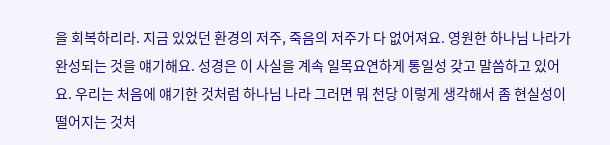을 회복하리라. 지금 있었던 환경의 저주, 죽음의 저주가 다 없어져요. 영원한 하나님 나라가 완성되는 것을 얘기해요. 성경은 이 사실을 계속 일목요연하게 통일성 갖고 말씀하고 있어요. 우리는 처음에 얘기한 것처럼 하나님 나라 그러면 뭐 천당 이렇게 생각해서 좀 현실성이 떨어지는 것처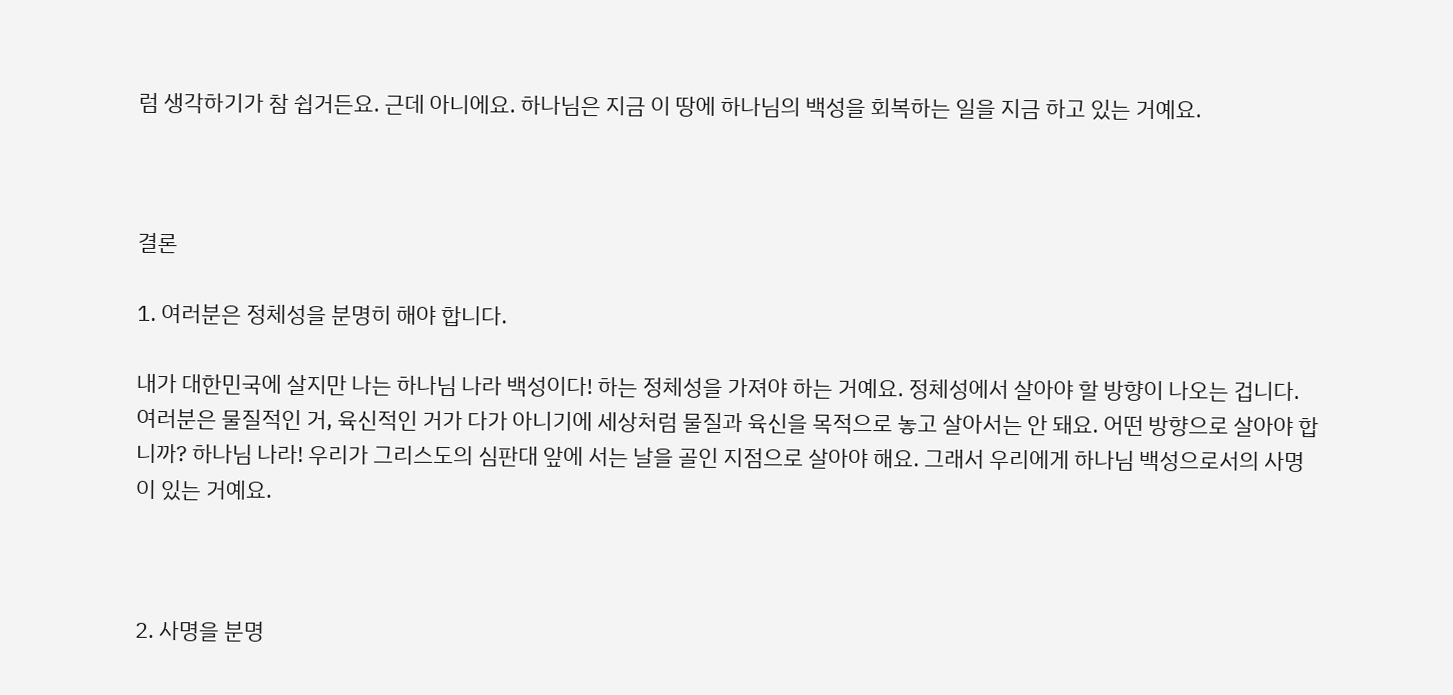럼 생각하기가 참 쉽거든요. 근데 아니에요. 하나님은 지금 이 땅에 하나님의 백성을 회복하는 일을 지금 하고 있는 거예요.



결론

1. 여러분은 정체성을 분명히 해야 합니다.

내가 대한민국에 살지만 나는 하나님 나라 백성이다! 하는 정체성을 가져야 하는 거예요. 정체성에서 살아야 할 방향이 나오는 겁니다. 여러분은 물질적인 거, 육신적인 거가 다가 아니기에 세상처럼 물질과 육신을 목적으로 놓고 살아서는 안 돼요. 어떤 방향으로 살아야 합니까? 하나님 나라! 우리가 그리스도의 심판대 앞에 서는 날을 골인 지점으로 살아야 해요. 그래서 우리에게 하나님 백성으로서의 사명이 있는 거예요.



2. 사명을 분명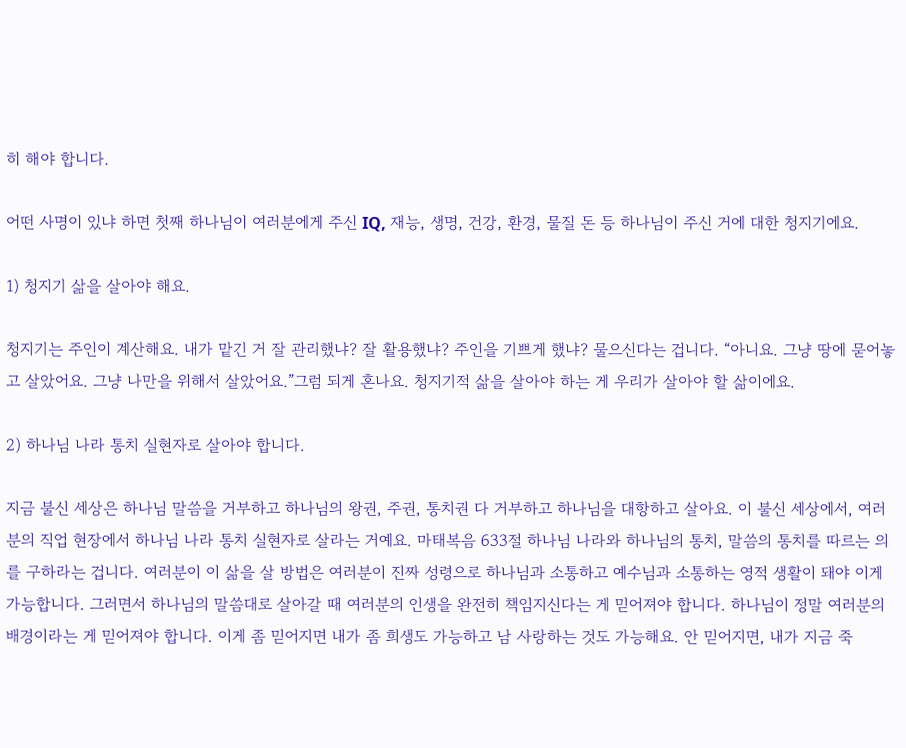히 해야 합니다.

어떤 사명이 있냐 하면 첫째 하나님이 여러분에게 주신 IQ, 재능, 생명, 건강, 환경, 물질 돈 등 하나님이 주신 거에 대한 청지기에요.

1) 청지기 삶을 살아야 해요.

청지기는 주인이 계산해요. 내가 맡긴 거 잘 관리했냐? 잘 활용했냐? 주인을 기쁘게 했냐? 물으신다는 겁니다. “아니요. 그냥 땅에 묻어놓고 살았어요. 그냥 나만을 위해서 살았어요.”그럼 되게 혼나요. 청지기적 삶을 살아야 하는 게 우리가 살아야 할 삶이에요.

2) 하나님 나라 통치 실현자로 살아야 합니다.

지금 불신 세상은 하나님 말씀을 거부하고 하나님의 왕권, 주권, 통치권 다 거부하고 하나님을 대항하고 살아요. 이 불신 세상에서, 여러분의 직업 현장에서 하나님 나라 통치 실현자로 살라는 거예요. 마태복음 633절 하나님 나라와 하나님의 통치, 말씀의 통치를 따르는 의를 구하라는 겁니다. 여러분이 이 삶을 살 방법은 여러분이 진짜 성령으로 하나님과 소통하고 예수님과 소통하는 영적 생활이 돼야 이게 가능합니다. 그러면서 하나님의 말씀대로 살아갈 때 여러분의 인생을 완전히 책임지신다는 게 믿어져야 합니다. 하나님이 정말 여러분의 배경이라는 게 믿어져야 합니다. 이게 좀 믿어지면 내가 좀 희생도 가능하고 남 사랑하는 것도 가능해요. 안 믿어지면, 내가 지금 죽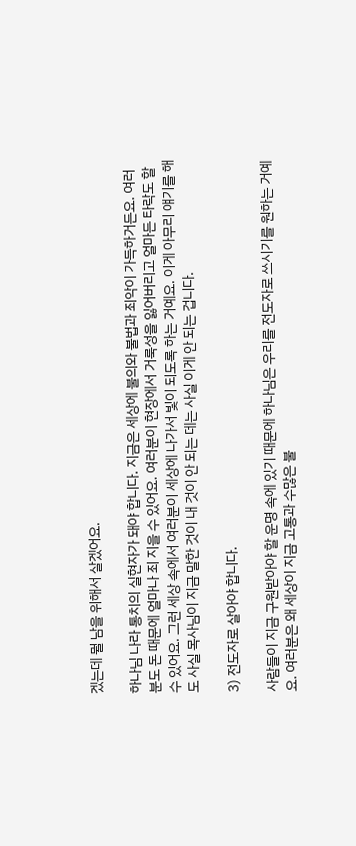겠는데 뭘 남을 위해서 살겠어요.

하나님 나라 통치의 실현자가 돼야 합니다. 지금은 세상에 불의와 불법과 죄악이 가득하거든요. 여러분도 돈 때문에 얼마나 죄 지을 수 있어요. 여러분이 현장에서 거룩성을 잃어버리고 얼마든 타락도 할 수 있어요. 그런 세상 속에서 여러분이 세상에 나가서 빛이 되도록 하는 거예요. 이게 아무리 얘기를 해도 사실 목사님이 지금 말한 것이 내 것이 안 되는 데는 사실 이게 안 되는 겁니다.

3) 전도자로 살아야 합니다.

사람들이 지금 구원받아야 할 운명 속에 있기 때문에 하나님은 우리를 전도자로 쓰시기를 원하는 거예요. 여러분은 왜 세상이 지금 고통과 수많은 불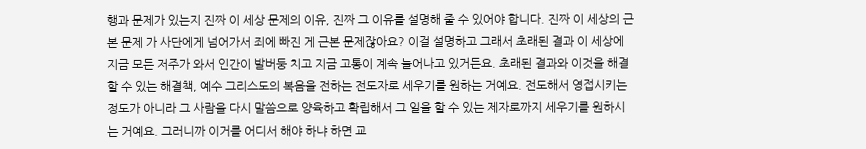행과 문제가 있는지 진짜 이 세상 문제의 이유, 진짜 그 이유를 설명해 줄 수 있어야 합니다. 진짜 이 세상의 근본 문제 가 사단에게 넘어가서 죄에 빠진 게 근본 문제잖아요? 이걸 설명하고 그래서 초래된 결과 이 세상에 지금 모든 저주가 와서 인간이 발버둥 치고 지금 고통이 계속 늘어나고 있거든요. 초래된 결과와 이것을 해결할 수 있는 해결책, 예수 그리스도의 복음을 전하는 전도자로 세우기를 원하는 거예요. 전도해서 영접시키는 정도가 아니라 그 사람을 다시 말씀으로 양육하고 확립해서 그 일을 할 수 있는 제자로까지 세우기를 원하시는 거예요. 그러니까 이거를 어디서 해야 하냐 하면 교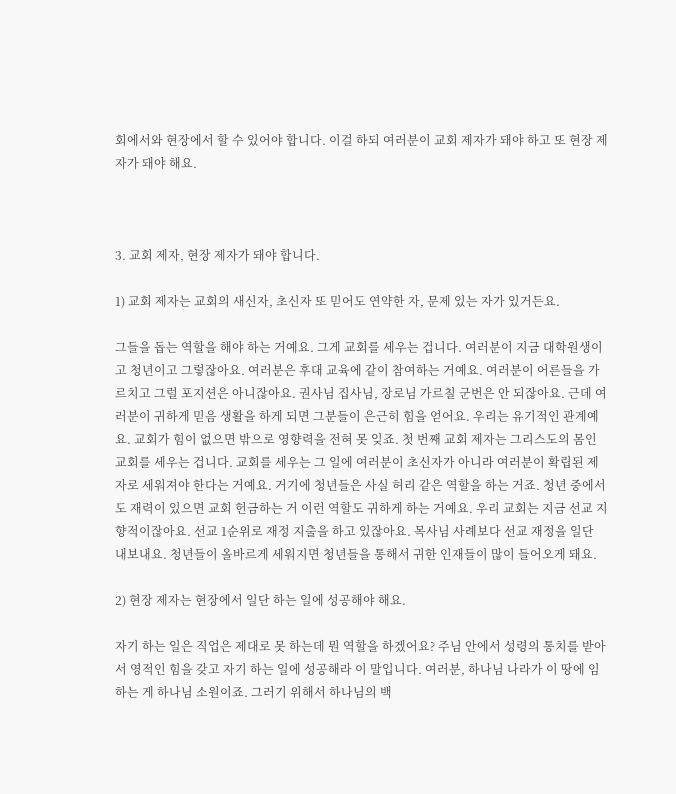회에서와 현장에서 할 수 있어야 합니다. 이걸 하되 여러분이 교회 제자가 돼야 하고 또 현장 제자가 돼야 해요.



3. 교회 제자, 현장 제자가 돼야 합니다.

1) 교회 제자는 교회의 새신자, 초신자 또 믿어도 연약한 자, 문제 있는 자가 있거든요.

그들을 돕는 역할을 해야 하는 거예요. 그게 교회를 세우는 겁니다. 여러분이 지금 대학원생이고 청년이고 그렇잖아요. 여러분은 후대 교육에 같이 참여하는 거예요. 여러분이 어른들을 가르치고 그럴 포지션은 아니잖아요. 권사님 집사님, 장로님 가르칠 군번은 안 되잖아요. 근데 여러분이 귀하게 믿음 생활을 하게 되면 그분들이 은근히 힘을 얻어요. 우리는 유기적인 관계예요. 교회가 힘이 없으면 밖으로 영향력을 전혀 못 잊죠. 첫 번째 교회 제자는 그리스도의 몸인 교회를 세우는 겁니다. 교회를 세우는 그 일에 여러분이 초신자가 아니라 여러분이 확립된 제자로 세워져야 한다는 거예요. 거기에 청년들은 사실 허리 같은 역할을 하는 거죠. 청년 중에서도 재력이 있으면 교회 헌금하는 거 이런 역할도 귀하게 하는 거예요. 우리 교회는 지금 선교 지향적이잖아요. 선교 1순위로 재정 지출을 하고 있잖아요. 목사님 사례보다 선교 재정을 일단 내보내요. 청년들이 올바르게 세워지면 청년들을 통해서 귀한 인재들이 많이 들어오게 돼요.

2) 현장 제자는 현장에서 일단 하는 일에 성공해야 해요.

자기 하는 일은 직업은 제대로 못 하는데 뭔 역할을 하겠어요? 주님 안에서 성령의 통치를 받아서 영적인 힘을 갖고 자기 하는 일에 성공해라 이 말입니다. 여러분, 하나님 나라가 이 땅에 임하는 게 하나님 소원이죠. 그러기 위해서 하나님의 백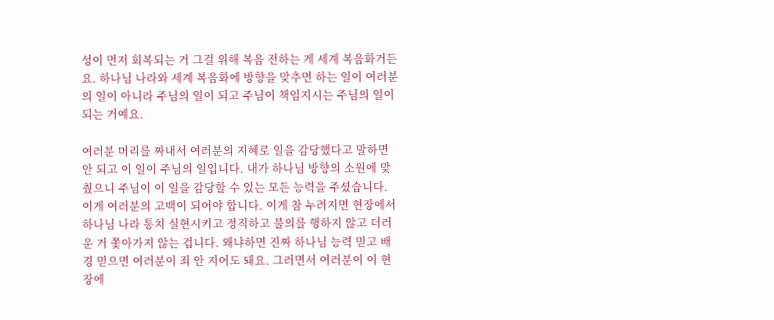성이 먼저 회복되는 거 그걸 위해 복음 전하는 게 세계 복음화거든요. 하나님 나라와 세계 복음화에 방향을 맞추면 하는 일이 여러분의 일이 아니라 주님의 일이 되고 주님이 책임지시는 주님의 일이 되는 거예요.

여러분 머리를 짜내서 여러분의 지혜로 일을 감당했다고 말하면 안 되고 이 일이 주님의 일입니다. 내가 하나님 방향의 소원에 맞췄으니 주님이 이 일을 감당할 수 있는 모든 능력을 주셨습니다. 이게 여러분의 고백이 되어야 합니다. 이게 참 누려지면 현장에서 하나님 나라 통치 실현시키고 정직하고 불의를 행하지 않고 더러운 거 쫓아가지 않는 겁니다. 왜냐하면 진짜 하나님 능력 믿고 배경 믿으면 여러분이 죄 안 지어도 돼요. 그러면서 여러분이 이 현장에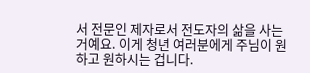서 전문인 제자로서 전도자의 삶을 사는 거예요. 이게 청년 여러분에게 주님이 원하고 원하시는 겁니다.